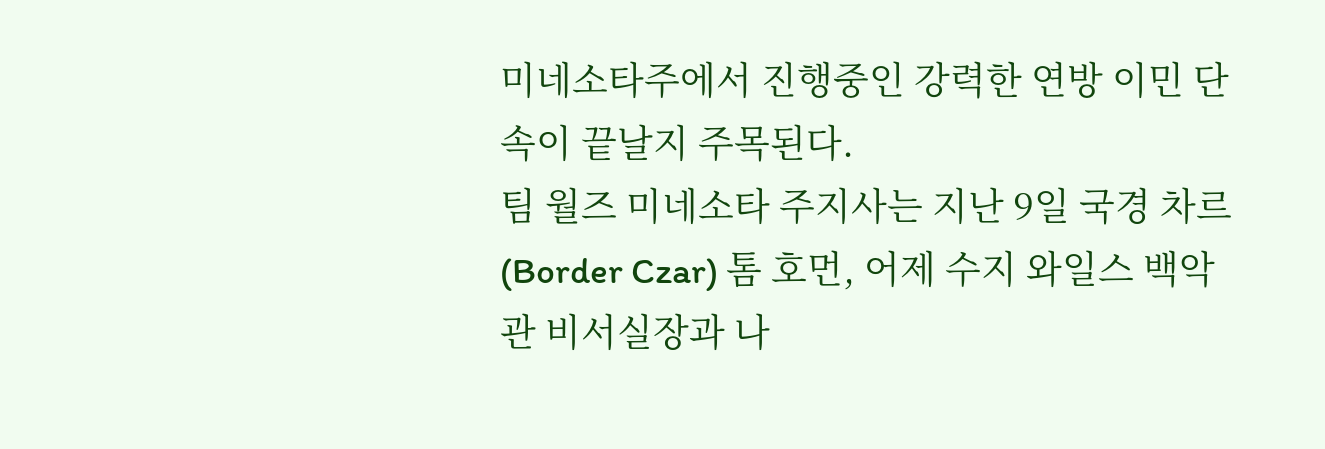미네소타주에서 진행중인 강력한 연방 이민 단속이 끝날지 주목된다.
팀 월즈 미네소타 주지사는 지난 9일 국경 차르(Border Czar) 톰 호먼, 어제 수지 와일스 백악관 비서실장과 나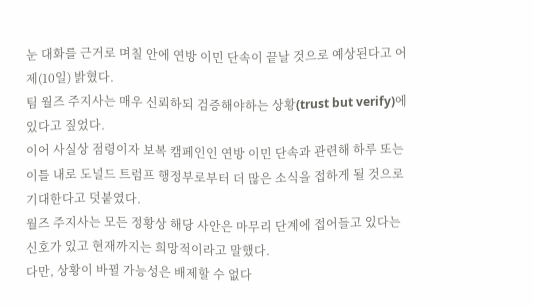눈 대화를 근거로 며칠 안에 연방 이민 단속이 끝날 것으로 예상된다고 어제(10일) 밝혔다.
팀 월즈 주지사는 매우 신뢰하되 검증해야하는 상황(trust but verify)에 있다고 짚었다.
이어 사실상 점령이자 보복 캠페인인 연방 이민 단속과 관련해 하루 또는 이틀 내로 도널드 트럼프 행정부로부터 더 많은 소식을 접하게 될 것으로 기대한다고 덧붙였다.
월즈 주지사는 모든 정황상 해당 사안은 마무리 단계에 접어들고 있다는 신호가 있고 현재까지는 희망적이라고 말했다.
다만, 상황이 바뀔 가능성은 배제할 수 없다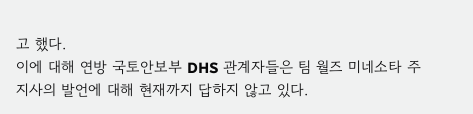고 했다.
이에 대해 연방 국토안보부 DHS 관계자들은 팀 월즈 미네소타 주지사의 발언에 대해 현재까지 답하지 않고 있다.